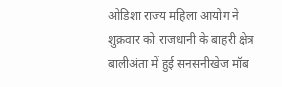ओडिशा राज्य महिला आयोग ने शुक्रवार को राजधानी के बाहरी क्षेत्र बालीअंता में हुई सनसनीखेज मॉब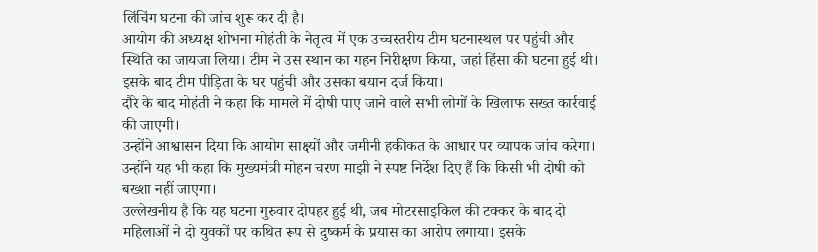लिंचिंग घटना की जांच शुरू कर दी है।
आयोग की अध्यक्ष शोभना मोहंती के नेतृत्व में एक उच्चस्तरीय टीम घटनास्थल पर पहुंची और स्थिति का जायजा लिया। टीम ने उस स्थान का गहन निरीक्षण किया, जहां हिंसा की घटना हुई थी। इसके बाद टीम पीड़िता के घर पहुंची और उसका बयान दर्ज किया।
दौरे के बाद मोहंती ने कहा कि मामले में दोषी पाए जाने वाले सभी लोगों के खिलाफ सख्त कार्रवाई की जाएगी।
उन्होंने आश्वासन दिया कि आयोग साक्ष्यों और जमीनी हकीकत के आधार पर व्यापक जांच करेगा। उन्होंने यह भी कहा कि मुख्यमंत्री मोहन चरण माझी ने स्पष्ट निर्देश दिए हैं कि किसी भी दोषी को बख्शा नहीं जाएगा।
उल्लेखनीय है कि यह घटना गुरुवार दोपहर हुई थी, जब मोटरसाइकिल की टक्कर के बाद दो महिलाओं ने दो युवकों पर कथित रूप से दुष्कर्म के प्रयास का आरोप लगाया। इसके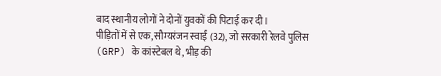बाद स्थानीय लोगों ने दोनों युवकों की पिटाई कर दी।
पीड़ितों में से एक, सौम्यरंजन स्वाईं (32), जो सरकारी रेलवे पुलिस (GRP) के कांस्टेबल थे, भीड़ की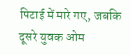पिटाई में मारे गए, जबकि दूसरे युवक ओम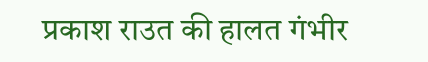प्रकाश राउत की हालत गंभीर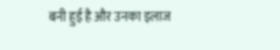बनी हुई है और उनका इलाज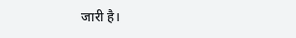जारी है।